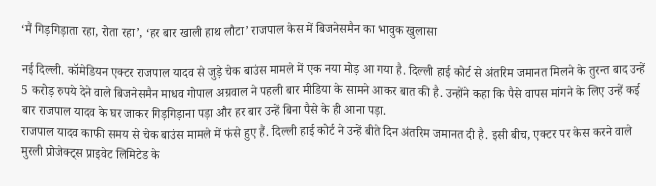‘मैं गिड़गिड़ाता रहा, रोता रहा’, ‘हर बार खाली हाथ लौटा’ राजपाल केस में बिजनेसमैन का भावुक खुलासा

नई दिल्ली. कॉमेडियन एक्टर राजपाल यादव से जुड़े चेक बाउंस मामले में एक नया मोड़ आ गया है. दिल्ली हाई कोर्ट से अंतरिम जमानत मिलने के तुरन्त बाद उन्हें 5 करोड़ रुपये देने वाले बिजनेसमैन माधव गोपाल अग्रवाल ने पहली बार मीडिया के सामने आकर बात की है. उन्होंने कहा कि पैसे वापस मांगने के लिए उन्हें कई बार राजपाल यादव के घर जाकर गिड़गिड़ाना पड़ा और हर बार उन्हें बिना पैसे के ही आना पड़ा.
राजपाल यादव काफी समय से चेक बाउंस मामले में फंसे हुए हैं. दिल्ली हाई कोर्ट ने उन्हें बीते दिन अंतरिम जमानत दी है. इसी बीच, एक्टर पर केस करने वाले मुरली प्रोजेक्ट्स प्राइवेट लिमिटेड के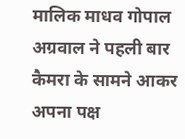मालिक माधव गोपाल अग्रवाल ने पहली बार कैमरा के सामने आकर अपना पक्ष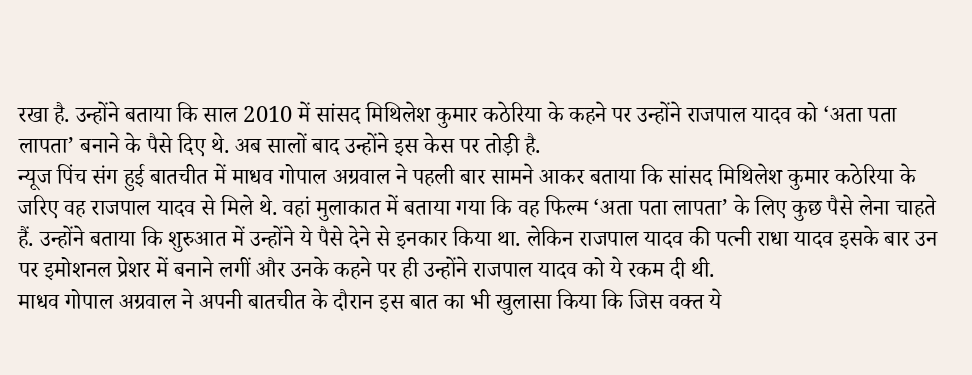रखा है. उन्होंने बताया कि साल 2010 में सांसद मिथिलेश कुमार कठेरिया के कहने पर उन्होंने राजपाल यादव को ‘अता पता लापता’ बनाने के पैसे दिए थे. अब सालों बाद उन्होंने इस केस पर तोड़ी है.
न्यूज पिंच संग हुई बातचीत में माधव गोपाल अग्रवाल ने पहली बार सामने आकर बताया कि सांसद मिथिलेश कुमार कठेरिया के जरिए वह राजपाल यादव से मिले थे. वहां मुलाकात में बताया गया कि वह फिल्म ‘अता पता लापता’ के लिए कुछ पैसे लेना चाहते हैं. उन्होंने बताया कि शुरुआत में उन्होंने ये पैसे देने से इनकार किया था. लेकिन राजपाल यादव की पत्नी राधा यादव इसके बार उन पर इमोशनल प्रेशर में बनाने लगीं और उनके कहने पर ही उन्होंने राजपाल यादव को ये रकम दी थी.
माधव गोपाल अग्रवाल ने अपनी बातचीत के दौरान इस बात का भी खुलासा किया कि जिस वक्त ये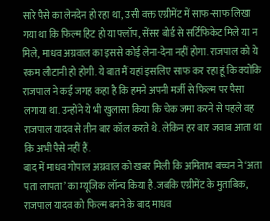सारे पैसे का लेनदेन हो रहा था, उसी वक्त एग्रीमेंट में साफ-साफ लिखा गया था कि फिल्म हिट हो या फ्लॉप, सेंसर बोर्ड से सर्टिफिकेट मिले या न मिले, माधव अग्रवाल का इससे कोई लेना-देना नहीं होगा. राजपाल को ये रकम लौटानी हो होगी. ये बात मैं यहां इसलिए साफ कर रहा हूं कि क्योंकि राजपाल ने कई जगह कहा है कि हमने अपनी मर्जी से फिल्म पर पैसा लगाया था. उन्होंने ये भी खुलासा किया कि चेक जमा करने से पहले वह राजपाल यादव से तीन बार कॉल करते थे. लेकिन हर बार जवाब आता था कि अभी पैसे नहीं हैं.
बाद में माधव गोपाल अग्रवाल को खबर मिली कि अमिताभ बच्चन ने ‘अता पता लापता’ का म्यूजिक लॉन्च किया है.जबकि एग्रीमेंट के मुताबिक, राजपाल यादव को फिल्म बनने के बाद माधव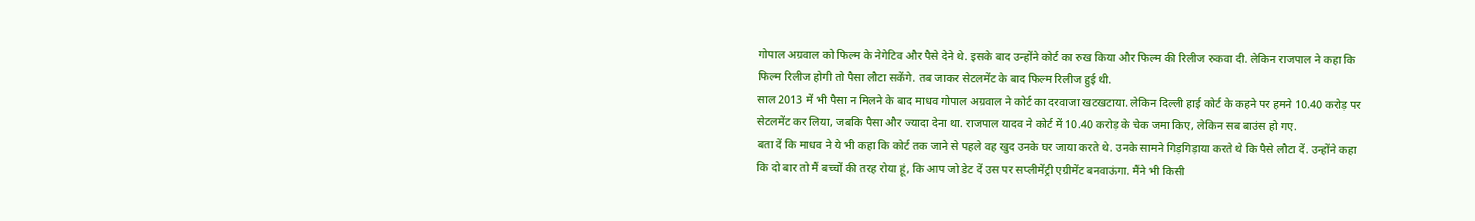गोपाल अग्रवाल को फिल्म के नेगेटिव और पैसे देने थे. इसके बाद उन्होंने कोर्ट का रुख किया और फिल्म की रिलीज रुकवा दी. लेकिन राजपाल ने कहा कि फिल्म रिलीज होगी तो पैसा लौटा सकेंगे. तब जाकर सेटलमेंट के बाद फिल्म रिलीज हुई थी.
साल 2013 में भी पैसा न मिलने के बाद माधव गोपाल अग्रवाल ने कोर्ट का दरवाजा खटखटाया. लेकिन दिल्ली हाई कोर्ट के कहने पर हमने 10.40 करोड़ पर सेटलमेंट कर लिया, जबकि पैसा और ज्यादा देना था. राजपाल यादव ने कोर्ट में 10.40 करोड़ के चेक जमा किए, लेकिन सब बाउंस हो गए.
बता दें कि माधव ने ये भी कहा कि कोर्ट तक जाने से पहले वह खुद उनके घर जाया करते थे. उनके सामने गिड़गिड़ाया करते थे कि पैसे लौटा दें. उन्होंने कहा कि दो बार तो मैं बच्चों की तरह रोया हूं, कि आप जो डेट दें उस पर सप्लीमेंट्री एग्रीमेंट बनवाऊंगा. मैंने भी किसी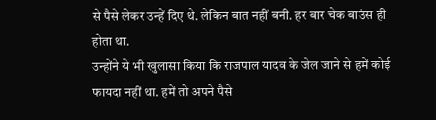से पैसे लेकर उन्हें दिए थे. लेकिन बात नहीं बनी. हर बार चेक बाउंस ही होता था.
उन्होंने ये भी खुलासा किया कि राजपाल यादव के जेल जाने से हमें कोई फायदा नहीं था. हमें तो अपने पैसे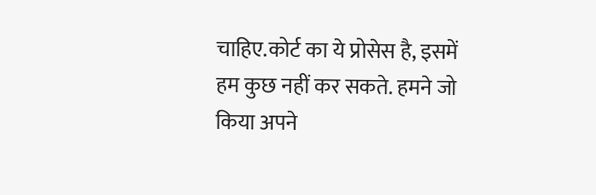चाहिए.कोर्ट का ये प्रोसेस है, इसमें हम कुछ नहीं कर सकते. हमने जो किया अपने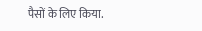पैसों के लिए किया.